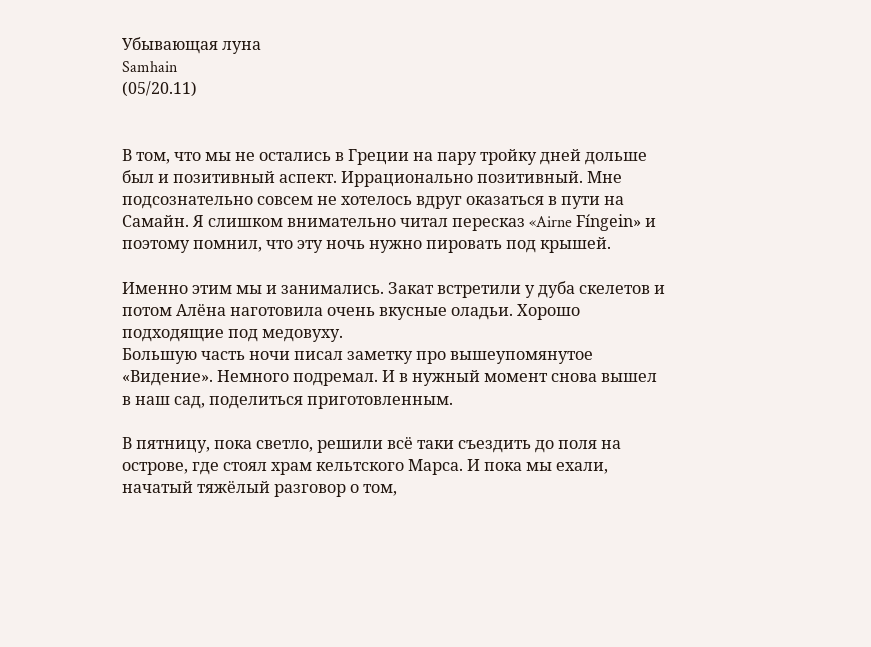Убывающая луна
Samhain
(05/20.11)


В том, что мы не остались в Греции на пару тройку дней дольше был и позитивный аспект. Иррационально позитивный. Мне подсознательно совсем не хотелось вдруг оказаться в пути на Самайн. Я слишком внимательно читал пересказ «Airne Fíngein» и поэтому помнил, что эту ночь нужно пировать под крышей.

Именно этим мы и занимались. Закат встретили у дуба скелетов и потом Алёна наготовила очень вкусные оладьи. Хорошо подходящие под медовуху.
Большую часть ночи писал заметку про вышеупомянутое «Видение». Немного подремал. И в нужный момент снова вышел в наш сад, поделиться приготовленным.

В пятницу, пока светло, решили всё таки съездить до поля на острове, где стоял храм кельтского Марса. И пока мы ехали, начатый тяжёлый разговор о том,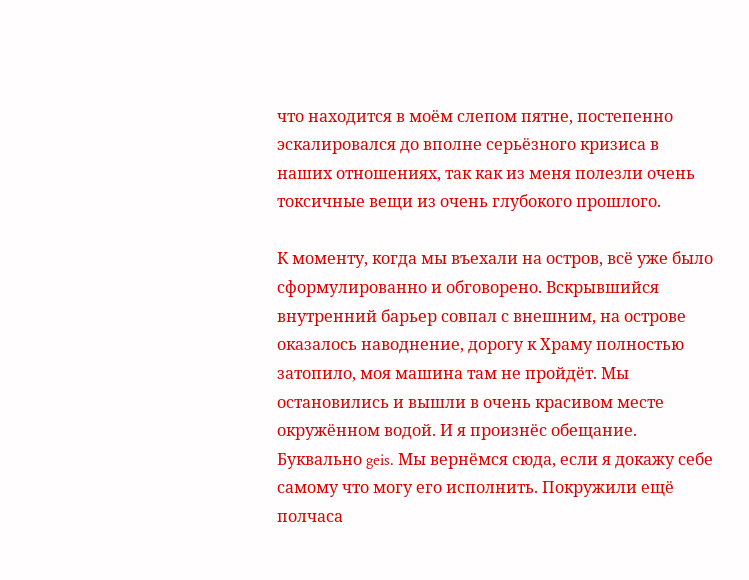что находится в моём слепом пятне, постепенно эскалировался до вполне серьёзного кризиса в наших отношениях, так как из меня полезли очень токсичные вещи из очень глубокого прошлого.

К моменту, когда мы въехали на остров, всё уже было сформулированно и обговорено. Вскрывшийся внутренний барьер совпал с внешним, на острове оказалось наводнение, дорогу к Храму полностью затопило, моя машина там не пройдёт. Мы остановились и вышли в очень красивом месте окружённом водой. И я произнёс обещание. Буквально geis. Мы вернёмся сюда, если я докажу себе самому что могу его исполнить. Покружили ещё полчаса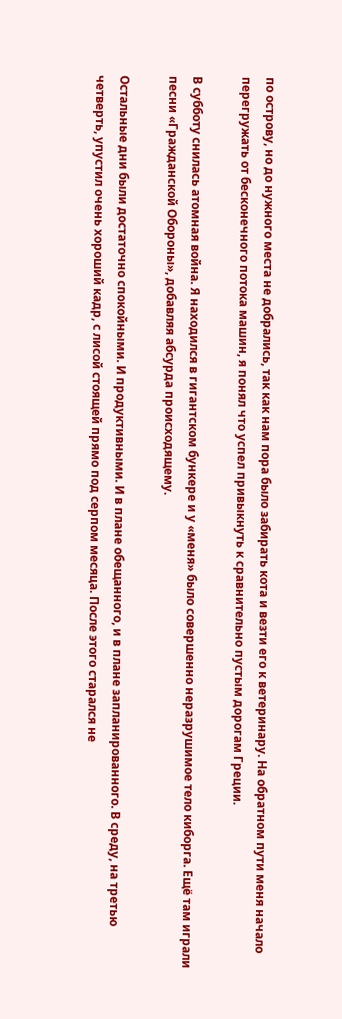по острову, но до нужного места не добрались, так как нам пора было забирать кота и везти его к ветеринару. На обратном пути меня начало перегружать от бесконечного потока машин, я понял что успел привыкнуть к сравнительно пустым дорогам Греции.

В субботу снилась атомная война. Я находился в гигантском бункере и у «меня» было совершенно неразрушимое тело киборга. Ещё там играли песни «Гражданской Обороны», добавляя абсурда происходящему.

Остальные дни были достаточно спокойными. И продуктивными. И в плане обещанного, и в плане запланированного. В среду, на третью четверть, упустил очень хороший кадр, с лисой стоящей прямо под серпом месяца. После этого старался не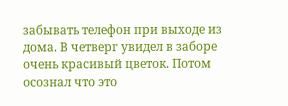забывать телефон при выходе из дома. В четверг увидел в заборе очень красивый цветок. Потом осознал что это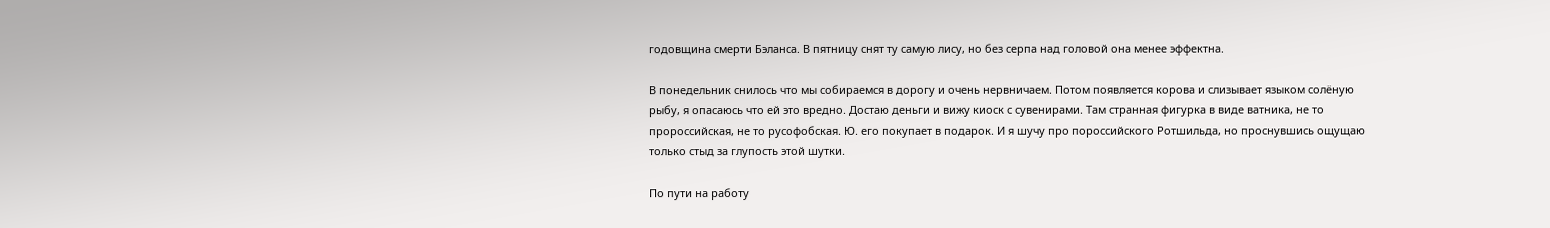годовщина смерти Бэланса. В пятницу снят ту самую лису, но без серпа над головой она менее эффектна.

В понедельник снилось что мы собираемся в дорогу и очень нервничаем. Потом появляется корова и слизывает языком солёную рыбу, я опасаюсь что ей это вредно. Достаю деньги и вижу киоск с сувенирами. Там странная фигурка в виде ватника, не то пророссийская, не то русофобская. Ю. его покупает в подарок. И я шучу про пороссийского Ротшильда, но проснувшись ощущаю только стыд за глупость этой шутки.

По пути на работу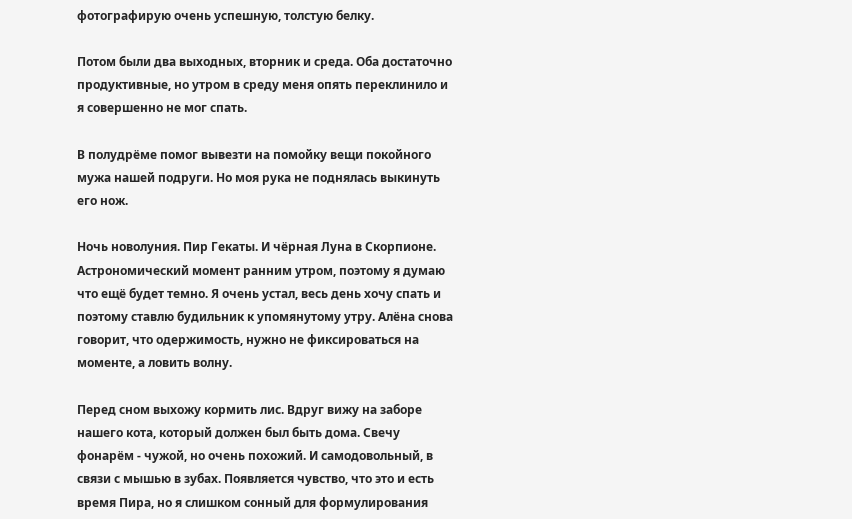фотографирую очень успешную, толстую белку.

Потом были два выходных, вторник и среда. Оба достаточно продуктивные, но утром в среду меня опять переклинило и я совершенно не мог спать.

В полудрёме помог вывезти на помойку вещи покойного мужа нашей подруги. Но моя рука не поднялась выкинуть его нож.

Ночь новолуния. Пир Гекаты. И чёрная Луна в Скорпионе. Астрономический момент ранним утром, поэтому я думаю что ещё будет темно. Я очень устал, весь день хочу спать и поэтому ставлю будильник к упомянутому утру. Алёна снова говорит, что одержимость, нужно не фиксироваться на моменте, а ловить волну.

Перед сном выхожу кормить лис. Вдруг вижу на заборе нашего кота, который должен был быть дома. Свечу фонарём - чужой, но очень похожий. И самодовольный, в связи с мышью в зубах. Появляется чувство, что это и есть время Пира, но я слишком сонный для формулирования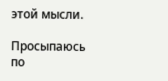этой мысли.

Просыпаюсь по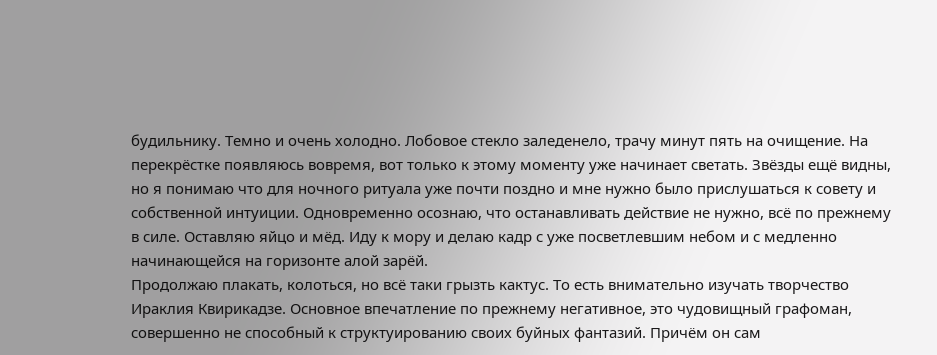будильнику. Темно и очень холодно. Лобовое стекло заледенело, трачу минут пять на очищение. На перекрёстке появляюсь вовремя, вот только к этому моменту уже начинает светать. Звёзды ещё видны, но я понимаю что для ночного ритуала уже почти поздно и мне нужно было прислушаться к совету и собственной интуиции. Одновременно осознаю, что останавливать действие не нужно, всё по прежнему в силе. Оставляю яйцо и мёд. Иду к мору и делаю кадр с уже посветлевшим небом и с медленно начинающейся на горизонте алой зарёй.
Продолжаю плакать, колоться, но всё таки грызть кактус. То есть внимательно изучать творчество Ираклия Квирикадзе. Основное впечатление по прежнему негативное, это чудовищный графоман, совершенно не способный к структуированию своих буйных фантазий. Причём он сам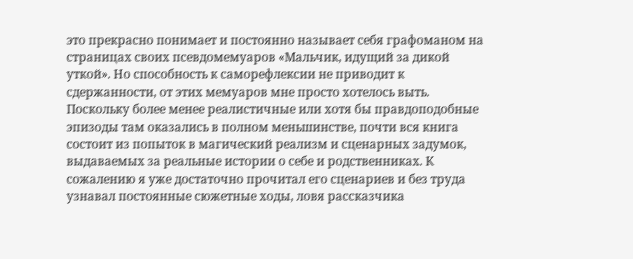это прекрасно понимает и постоянно называет себя графоманом на страницах своих псевдомемуаров «Мальчик, идущий за дикой уткой». Но способность к саморефлексии не приводит к сдержанности, от этих мемуаров мне просто хотелось выть. Поскольку более менее реалистичные или хотя бы правдоподобные эпизоды там оказались в полном меньшинстве, почти вся книга состоит из попыток в магический реализм и сценарных задумок, выдаваемых за реальные истории о себе и родственниках. К сожалению я уже достаточно прочитал его сценариев и без труда узнавал постоянные сюжетные ходы, ловя рассказчика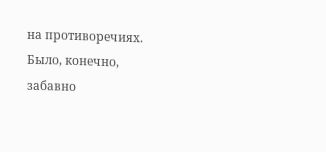на противоречиях. Было, конечно, забавно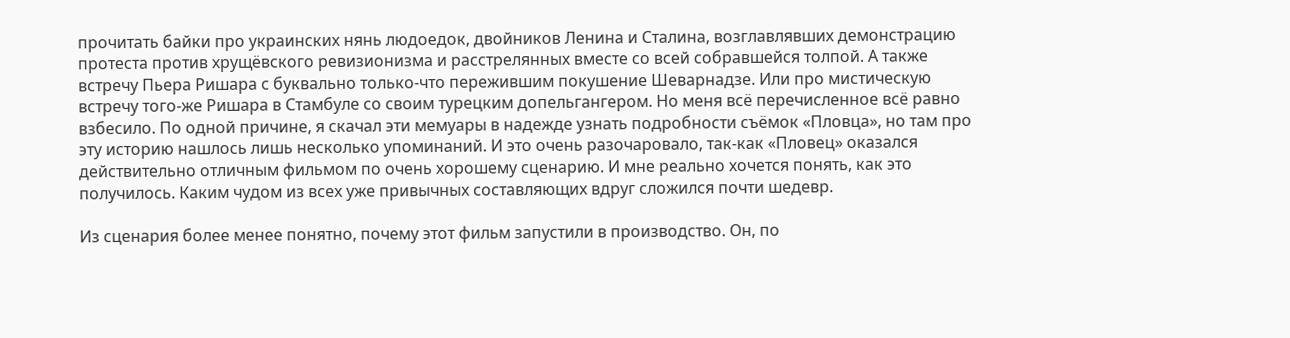прочитать байки про украинских нянь людоедок, двойников Ленина и Сталина, возглавлявших демонстрацию протеста против хрущёвского ревизионизма и расстрелянных вместе со всей собравшейся толпой. А также встречу Пьера Ришара с буквально только-что пережившим покушение Шеварнадзе. Или про мистическую встречу того-же Ришара в Стамбуле со своим турецким допельгангером. Но меня всё перечисленное всё равно взбесило. По одной причине, я скачал эти мемуары в надежде узнать подробности съёмок «Пловца», но там про эту историю нашлось лишь несколько упоминаний. И это очень разочаровало, так-как «Пловец» оказался действительно отличным фильмом по очень хорошему сценарию. И мне реально хочется понять, как это получилось. Каким чудом из всех уже привычных составляющих вдруг сложился почти шедевр.

Из сценария более менее понятно, почему этот фильм запустили в производство. Он, по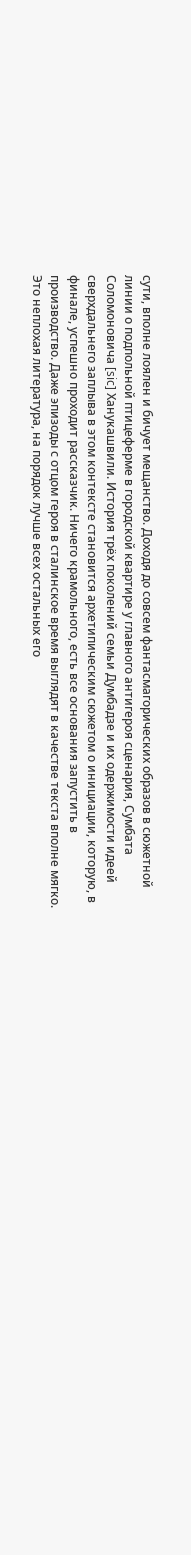сути, вполне лоялен и бичует мещанство. Доходя до совсем фантасмагорических образов в сюжетной линии о подпольной птицеферме в городской квартире у главного антигероя сценария, Сумбата Соломоновича [sic] Ханукашвили. История трёх поколений семьи Думбадзе и их одержимости идеей сверхдальнего заплыва в этом контексте становится архетипическим сюжетом о инициации, которую, в финале, успешно проходит рассказчик. Ничего крамольного, есть все основания запустить в производство. Даже эпизоды с отцом героя в сталинское время выглядят в качестве текста вполне мягко. Это неплохая литература, на порядок лучше всех остальных его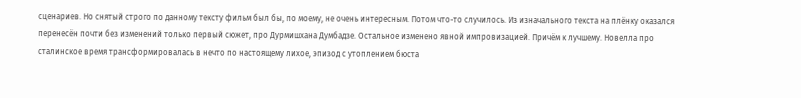сценариев. Но снятый строго по данному тексту фильм был бы, по моему, не очень интересным. Потом что-то случилось. Из изначального текста на плёнку оказался перенесён почти без изменений только первый сюжет, про Дурмишхана Думбадзе. Остальное изменено явной импровизацией. Причём к лучшему. Новелла про сталинское время трансформировалась в нечто по настоящему лихое, эпизод с утоплением бюста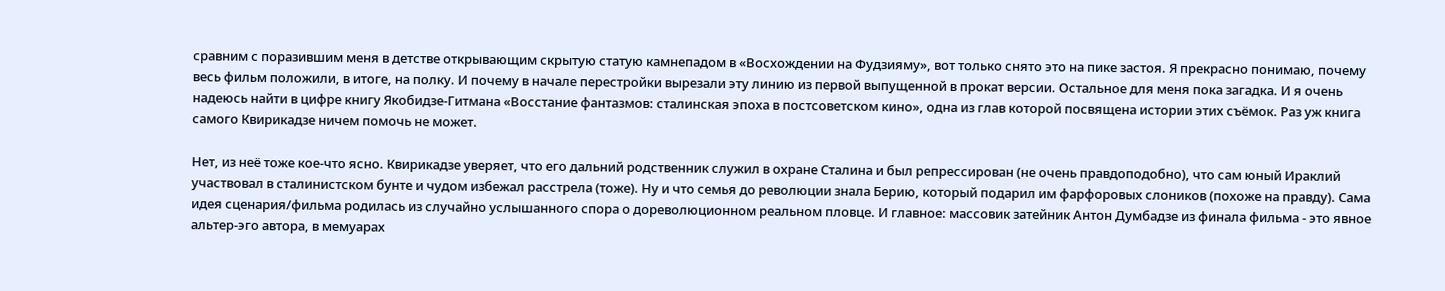сравним с поразившим меня в детстве открывающим скрытую статую камнепадом в «Восхождении на Фудзияму», вот только снято это на пике застоя. Я прекрасно понимаю, почему весь фильм положили, в итоге, на полку. И почему в начале перестройки вырезали эту линию из первой выпущенной в прокат версии. Остальное для меня пока загадка. И я очень надеюсь найти в цифре книгу Якобидзе-Гитмана «Восстание фантазмов: сталинская эпоха в постсоветском кино», одна из глав которой посвящена истории этих съёмок. Раз уж книга самого Квирикадзе ничем помочь не может.

Нет, из неё тоже кое-что ясно. Квирикадзе уверяет, что его дальний родственник служил в охране Сталина и был репрессирован (не очень правдоподобно), что сам юный Ираклий участвовал в сталинистском бунте и чудом избежал расстрела (тоже). Ну и что семья до революции знала Берию, который подарил им фарфоровых слоников (похоже на правду). Сама идея сценария/фильма родилась из случайно услышанного спора о дореволюционном реальном пловце. И главное: массовик затейник Антон Думбадзе из финала фильма - это явное альтер-эго автора, в мемуарах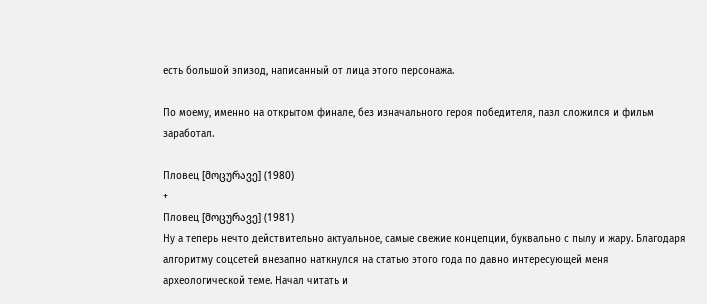есть большой эпизод, написанный от лица этого персонажа.

По моему, именно на открытом финале, без изначального героя победителя, пазл сложился и фильм заработал.

Пловец [მოცურავე] (1980)
+
Пловец [მოცურავე] (1981)
Ну а теперь нечто действительно актуальное, самые свежие концепции, буквально с пылу и жару. Благодаря алгоритму соцсетей внезапно наткнулся на статью этого года по давно интересующей меня археологической теме. Начал читать и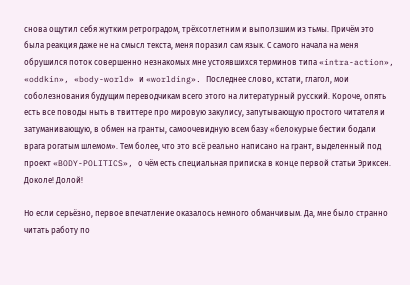снова ощутил себя жутким ретроградом, трёхсотлетним и выползшим из тьмы. Причём это была реакция даже не на смысл текста, меня поразил сам язык. С самого начала на меня обрушился поток совершенно незнакомых мне устоявшихся терминов типа «intra-action», «oddkin», «body-world» и «worlding». Последнее слово, кстати, глагол, мои соболезнования будущим переводчикам всего этого на литературный русский. Короче, опять есть все поводы ныть в твиттере про мировую закулису, запутывающую простого читателя и затуманивающую, в обмен на гранты, самоочевидную всем базу «белокурые бестии бодали врага рогатым шлемом». Тем более, что это всё реально написано на грант, выделенный под проект «BODY-POLITICS», о чём есть специальная приписка в конце первой статьи Эриксен. Доколе! Долой!

Но если серьёзно, первое впечатление оказалось немного обманчивым. Да, мне было странно читать работу по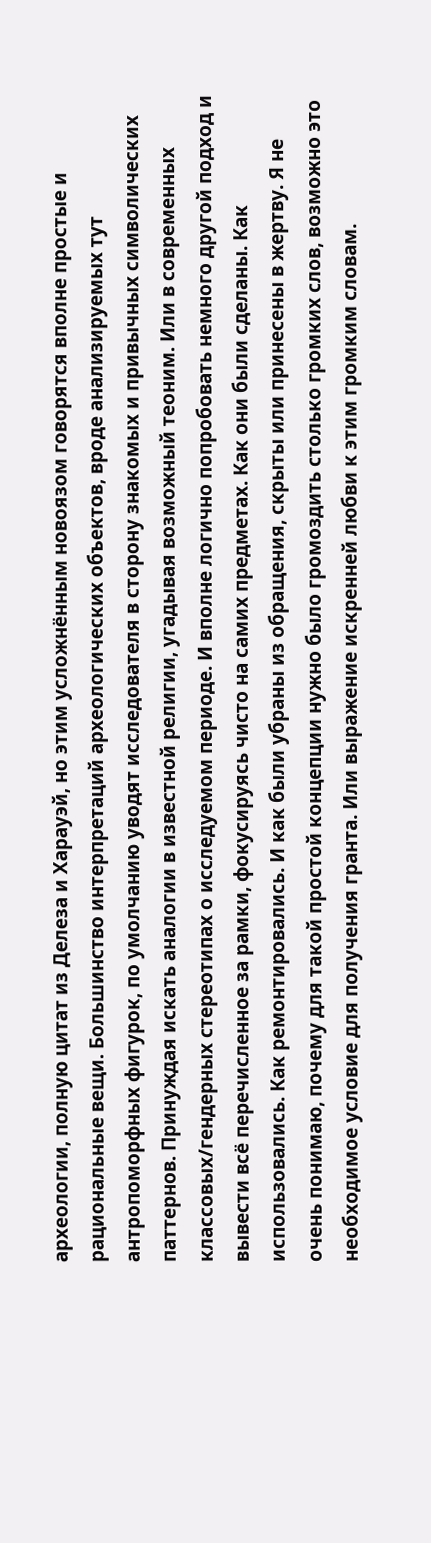археологии, полную цитат из Делеза и Харауэй, но этим усложнённым новоязом говорятся вполне простые и рациональные вещи. Большинство интерпретаций археологических объектов, вроде анализируемых тут антропоморфных фигурок, по умолчанию уводят исследователя в сторону знакомых и привычных символических паттернов. Принуждая искать аналогии в известной религии, угадывая возможный теоним. Или в современных классовых/гендерных стереотипах о исследуемом периоде. И вполне логично попробовать немного другой подход и вывести всё перечисленное за рамки, фокусируясь чисто на самих предметах. Как они были сделаны. Как использовались. Как ремонтировались. И как были убраны из обращения, скрыты или принесены в жертву. Я не очень понимаю, почему для такой простой концепции нужно было громоздить столько громких слов, возможно это необходимое условие для получения гранта. Или выражение искренней любви к этим громким словам.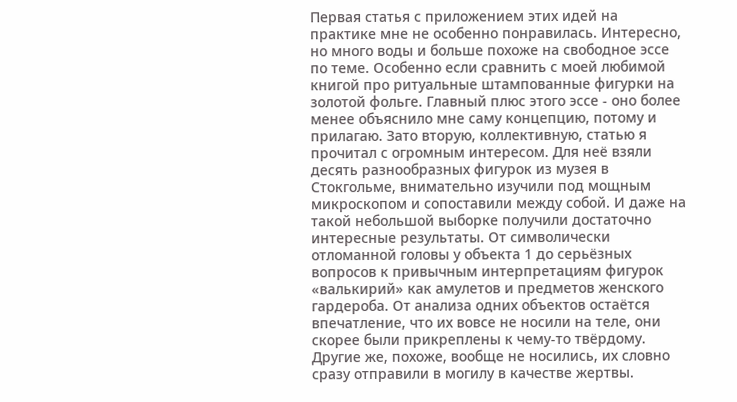Первая статья с приложением этих идей на практике мне не особенно понравилась. Интересно, но много воды и больше похоже на свободное эссе по теме. Особенно если сравнить с моей любимой книгой про ритуальные штампованные фигурки на золотой фольге. Главный плюс этого эссе - оно более менее объяснило мне саму концепцию, потому и прилагаю. Зато вторую, коллективную, статью я прочитал с огромным интересом. Для неё взяли десять разнообразных фигурок из музея в Стокгольме, внимательно изучили под мощным микроскопом и сопоставили между собой. И даже на такой небольшой выборке получили достаточно интересные результаты. От символически отломанной головы у объекта 1 до серьёзных вопросов к привычным интерпретациям фигурок «валькирий» как амулетов и предметов женского гардероба. От анализа одних объектов остаётся впечатление, что их вовсе не носили на теле, они скорее были прикреплены к чему-то твёрдому. Другие же, похоже, вообще не носились, их словно сразу отправили в могилу в качестве жертвы.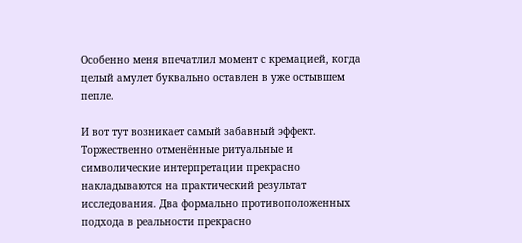Особенно меня впечатлил момент с кремацией, когда целый амулет буквально оставлен в уже остывшем пепле.

И вот тут возникает самый забавный эффект. Торжественно отменённые ритуальные и символические интерпретации прекрасно накладываются на практический результат исследования. Два формально противоположенных подхода в реальности прекрасно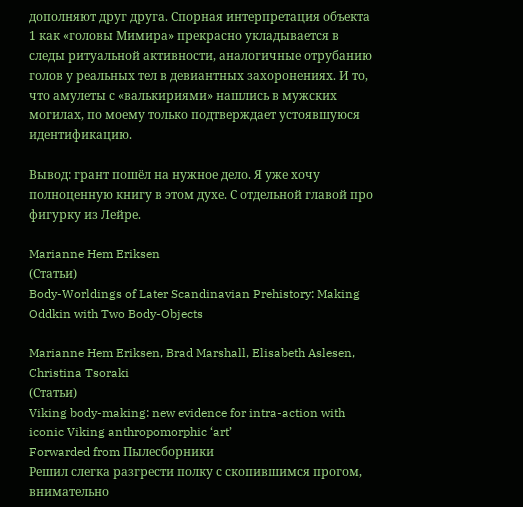дополняют друг друга. Спорная интерпретация объекта 1 как «головы Мимира» прекрасно укладывается в следы ритуальной активности, аналогичные отрубанию голов у реальных тел в девиантных захоронениях. И то, что амулеты с «валькириями» нашлись в мужских могилах, по моему только подтверждает устоявшуюся идентификацию.

Вывод: грант пошёл на нужное дело. Я уже хочу полноценную книгу в этом духе. С отдельной главой про фигурку из Лейре.

Marianne Hem Eriksen
(Статьи)
Body-Worldings of Later Scandinavian Prehistory: Making Oddkin with Two Body-Objects

Marianne Hem Eriksen, Brad Marshall, Elisabeth Aslesen, Christina Tsoraki
(Статьи)
Viking body-making: new evidence for intra-action with iconic Viking anthropomorphic ‘art’
Forwarded from Пылесборники
Решил слегка разгрести полку с скопившимся прогом, внимательно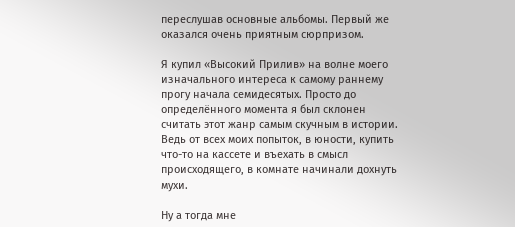переслушав основные альбомы. Первый же оказался очень приятным сюрпризом.

Я купил «Высокий Прилив» на волне моего изначального интереса к самому раннему прогу начала семидесятых. Просто до определённого момента я был склонен считать этот жанр самым скучным в истории. Ведь от всех моих попыток, в юности, купить что-то на кассете и въехать в смысл происходящего, в комнате начинали дохнуть мухи.

Ну а тогда мне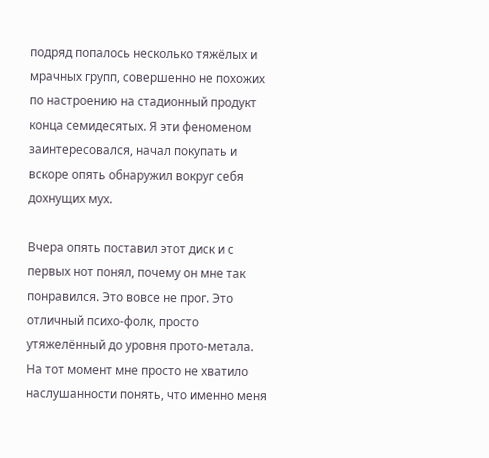подряд попалось несколько тяжёлых и мрачных групп, совершенно не похожих по настроению на стадионный продукт конца семидесятых. Я эти феноменом заинтересовался, начал покупать и вскоре опять обнаружил вокруг себя дохнущих мух.

Вчера опять поставил этот диск и с первых нот понял, почему он мне так понравился. Это вовсе не прог. Это отличный психо-фолк, просто утяжелённый до уровня прото-метала. На тот момент мне просто не хватило наслушанности понять, что именно меня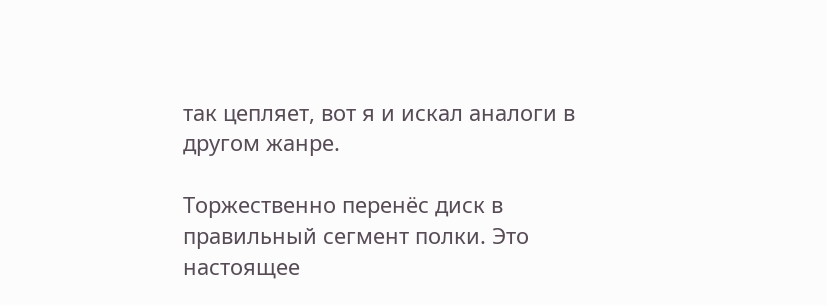так цепляет, вот я и искал аналоги в другом жанре.

Торжественно перенёс диск в правильный сегмент полки. Это настоящее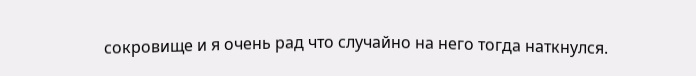сокровище и я очень рад что случайно на него тогда наткнулся.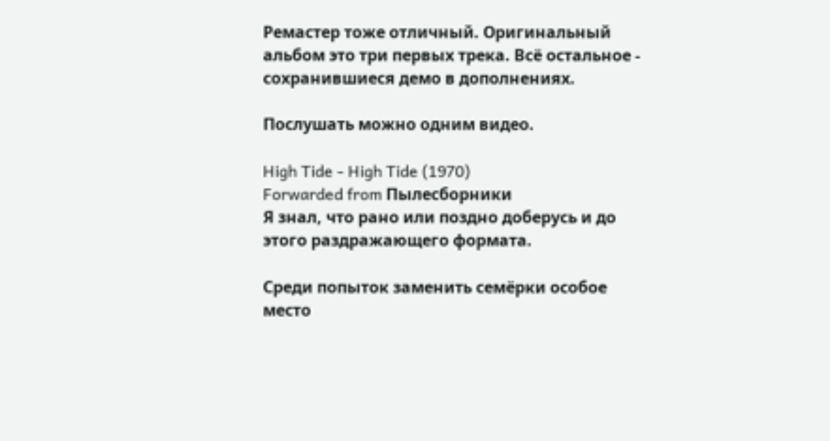Ремастер тоже отличный. Оригинальный альбом это три первых трека. Всё остальное - сохранившиеся демо в дополнениях.

Послушать можно одним видео.

High Tide - High Tide (1970)
Forwarded from Пылесборники
Я знал, что рано или поздно доберусь и до этого раздражающего формата.

Среди попыток заменить семёрки особое место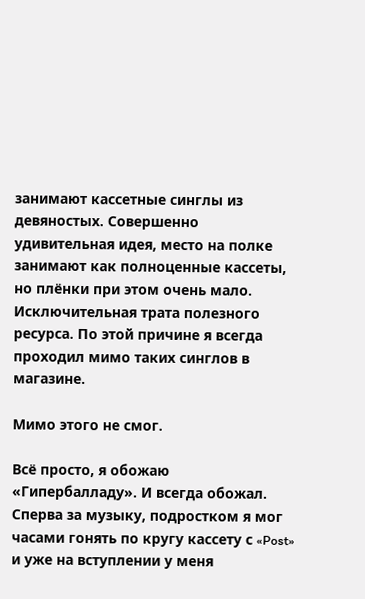занимают кассетные синглы из девяностых. Совершенно удивительная идея, место на полке занимают как полноценные кассеты, но плёнки при этом очень мало. Исключительная трата полезного ресурса. По этой причине я всегда проходил мимо таких синглов в магазине.

Мимо этого не смог.

Всё просто, я обожаю «Гипербалладу». И всегда обожал. Сперва за музыку, подростком я мог часами гонять по кругу кассету с «Post» и уже на вступлении у меня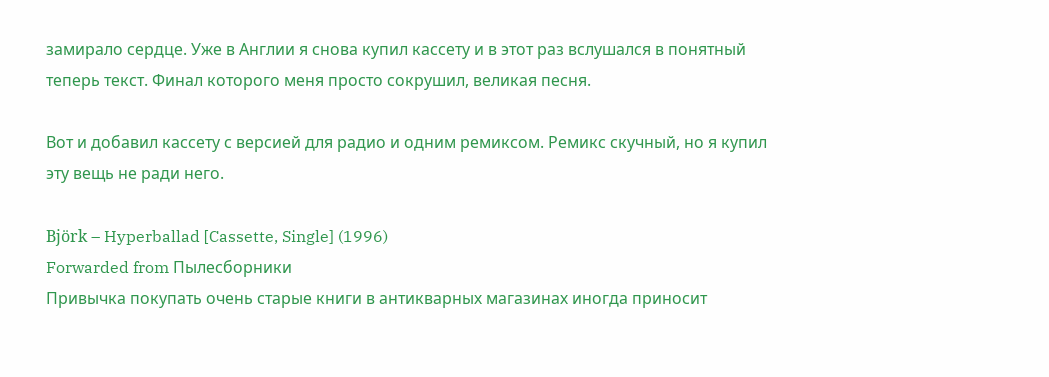замирало сердце. Уже в Англии я снова купил кассету и в этот раз вслушался в понятный теперь текст. Финал которого меня просто сокрушил, великая песня.

Вот и добавил кассету с версией для радио и одним ремиксом. Ремикс скучный, но я купил эту вещь не ради него.

Björk – Hyperballad [Cassette, Single] (1996)
Forwarded from Пылесборники
Привычка покупать очень старые книги в антикварных магазинах иногда приносит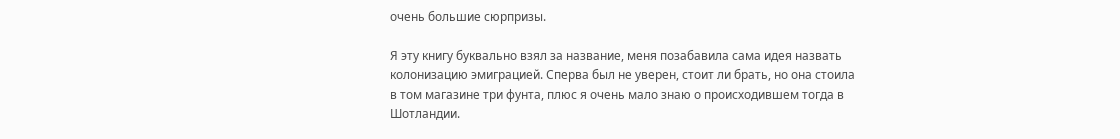очень большие сюрпризы.

Я эту книгу буквально взял за название, меня позабавила сама идея назвать колонизацию эмиграцией. Сперва был не уверен, стоит ли брать, но она стоила в том магазине три фунта, плюс я очень мало знаю о происходившем тогда в Шотландии.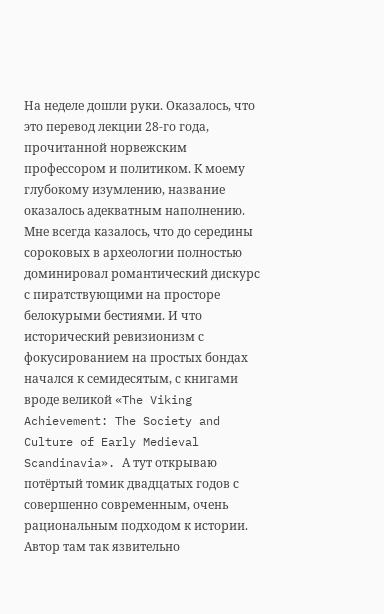На неделе дошли руки. Оказалось, что это перевод лекции 28-го года, прочитанной норвежским профессором и политиком. К моему глубокому изумлению, название оказалось адекватным наполнению. Мне всегда казалось, что до середины сороковых в археологии полностью доминировал романтический дискурс с пиратствующими на просторе белокурыми бестиями. И что исторический ревизионизм с фокусированием на простых бондах начался к семидесятым, с книгами вроде великой «The Viking Achievement: The Society and Culture of Early Medieval Scandinavia». А тут открываю потёртый томик двадцатых годов с совершенно современным, очень рациональным подходом к истории. Автор там так язвительно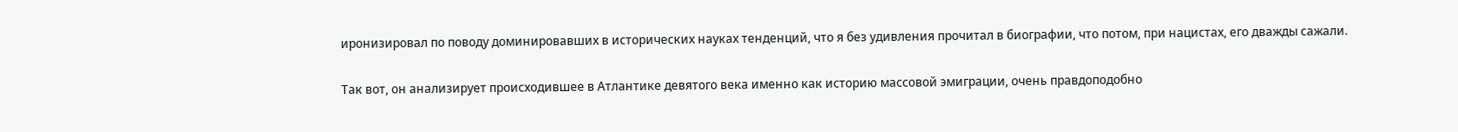иронизировал по поводу доминировавших в исторических науках тенденций, что я без удивления прочитал в биографии, что потом, при нацистах, его дважды сажали.

Так вот, он анализирует происходившее в Атлантике девятого века именно как историю массовой эмиграции, очень правдоподобно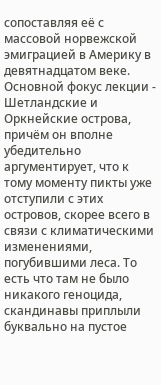сопоставляя её с массовой норвежской эмиграцией в Америку в девятнадцатом веке. Основной фокус лекции - Шетландские и Оркнейские острова, причём он вполне убедительно аргументирует, что к тому моменту пикты уже отступили с этих островов, скорее всего в связи с климатическими изменениями, погубившими леса. То есть что там не было никакого геноцида, скандинавы приплыли буквально на пустое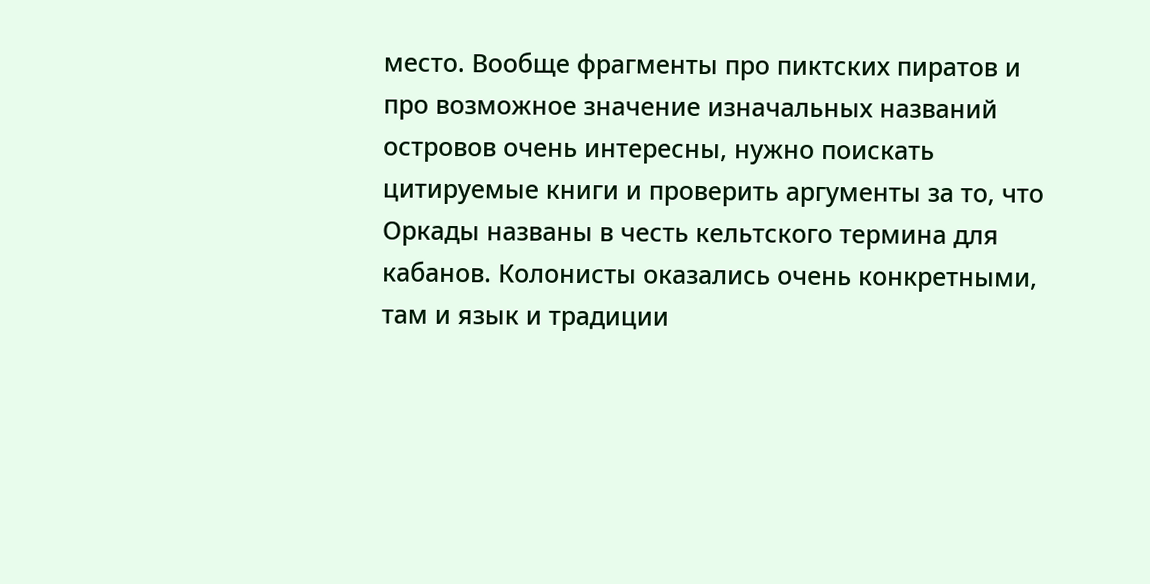место. Вообще фрагменты про пиктских пиратов и про возможное значение изначальных названий островов очень интересны, нужно поискать цитируемые книги и проверить аргументы за то, что Оркады названы в честь кельтского термина для кабанов. Колонисты оказались очень конкретными, там и язык и традиции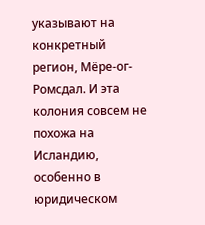указывают на конкретный регион, Мёре-ог-Ромсдал. И эта колония совсем не похожа на Исландию, особенно в юридическом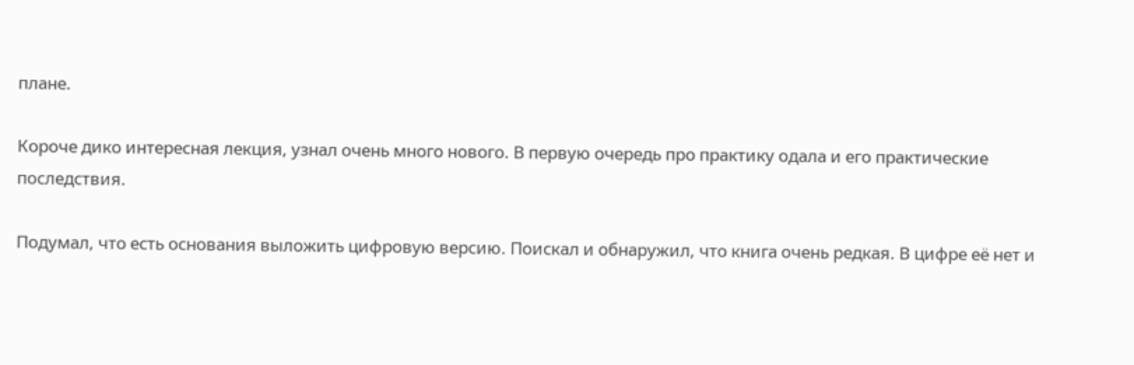плане.

Короче дико интересная лекция, узнал очень много нового. В первую очередь про практику одала и его практические последствия.

Подумал, что есть основания выложить цифровую версию. Поискал и обнаружил, что книга очень редкая. В цифре её нет и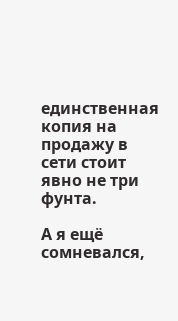единственная копия на продажу в сети стоит явно не три фунта.

А я ещё сомневался,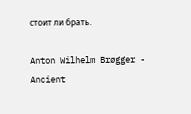стоит ли брать.

Anton Wilhelm Brøgger - Ancient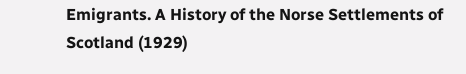Emigrants. A History of the Norse Settlements of Scotland (1929)